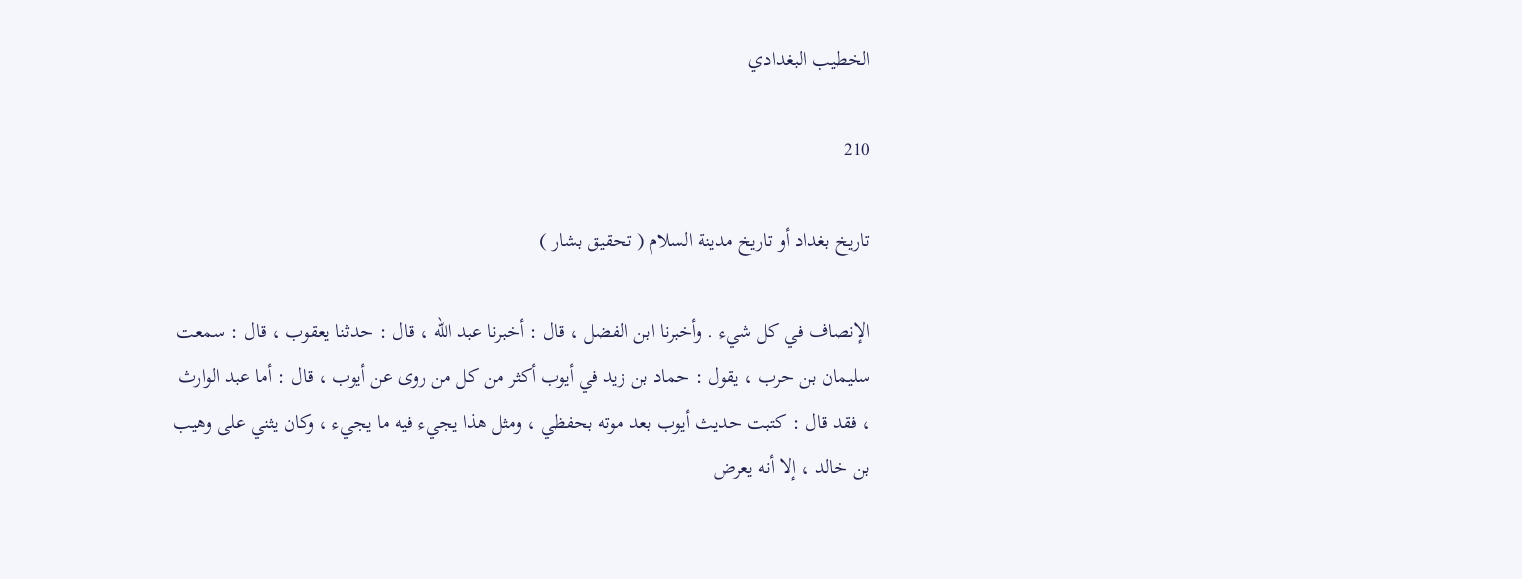الخطيب البغدادي

210

تاريخ بغداد أو تاريخ مدينة السلام ( تحقيق بشار )

الإنصاف في كل شيء . وأخبرنا ابن الفضل ، قال : أخبرنا عبد الله ، قال : حدثنا يعقوب ، قال : سمعت سليمان بن حرب ، يقول : حماد بن زيد في أيوب أكثر من كل من روى عن أيوب ، قال : أما عبد الوارث ، فقد قال : كتبت حديث أيوب بعد موته بحفظي ، ومثل هذا يجيء فيه ما يجيء ، وكان يثني على وهيب بن خالد ، إلا أنه يعرض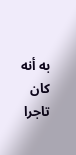به أنه كان تاجرا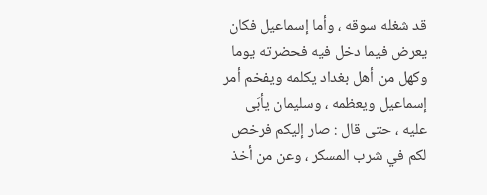قد شغله سوقه ، وأما إسماعيل فكان يعرض فيما دخل فيه فحضرته يوما وكهل من أهل بغداد يكلمه ويفخم أمر إسماعيل ويعظمه ، وسليمان يأبَى عليه ، حتى قال : صار إليكم فرخص لكم في شرب المسكر ، وعن من أخذ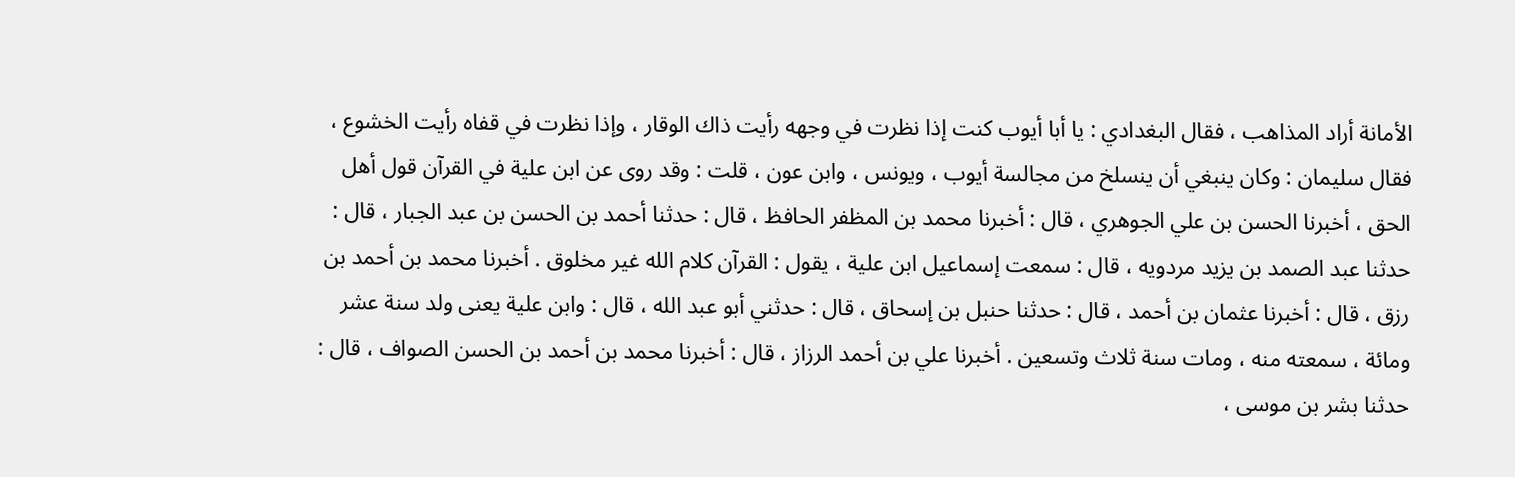الأمانة أراد المذاهب ، فقال البغدادي : يا أبا أيوب كنت إذا نظرت في وجهه رأيت ذاك الوقار ، وإذا نظرت في قفاه رأيت الخشوع ، فقال سليمان : وكان ينبغي أن ينسلخ من مجالسة أيوب ، ويونس ، وابن عون ، قلت : وقد روى عن ابن علية في القرآن قول أهل الحق ، أخبرنا الحسن بن علي الجوهري ، قال : أخبرنا محمد بن المظفر الحافظ ، قال : حدثنا أحمد بن الحسن بن عبد الجبار ، قال : حدثنا عبد الصمد بن يزيد مردويه ، قال : سمعت إسماعيل ابن علية ، يقول : القرآن كلام الله غير مخلوق . أخبرنا محمد بن أحمد بن رزق ، قال : أخبرنا عثمان بن أحمد ، قال : حدثنا حنبل بن إسحاق ، قال : حدثني أبو عبد الله ، قال : وابن علية يعنى ولد سنة عشر ومائة ، سمعته منه ، ومات سنة ثلاث وتسعين . أخبرنا علي بن أحمد الرزاز ، قال : أخبرنا محمد بن أحمد بن الحسن الصواف ، قال : حدثنا بشر بن موسى ،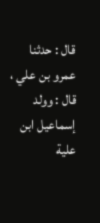قال : حدثنا عمرو بن علي ، قال : وولد إسماعيل ابن علية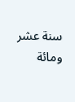سنة عشر ومائة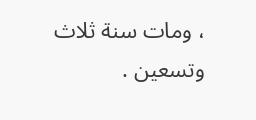، ومات سنة ثلاث وتسعين .